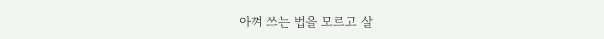아껴 쓰는 법을 모르고 살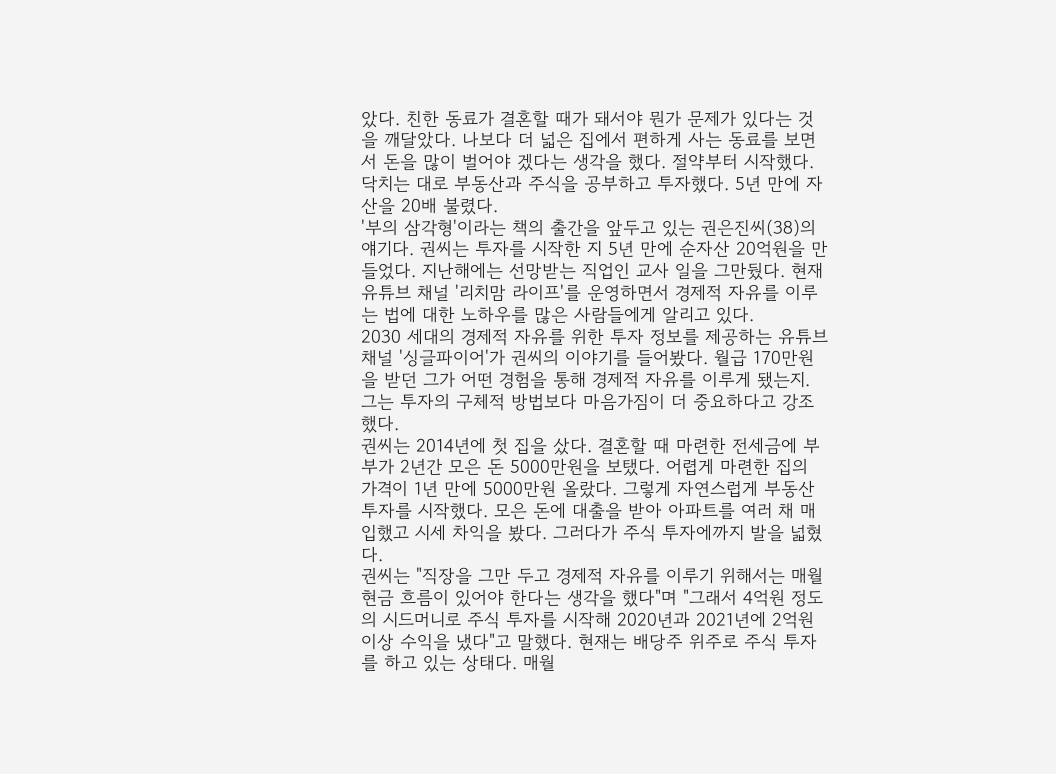았다. 친한 동료가 결혼할 때가 돼서야 뭔가 문제가 있다는 것을 깨달았다. 나보다 더 넓은 집에서 편하게 사는 동료를 보면서 돈을 많이 벌어야 겠다는 생각을 했다. 절약부터 시작했다. 닥치는 대로 부동산과 주식을 공부하고 투자했다. 5년 만에 자산을 20배 불렸다.
'부의 삼각형'이라는 책의 출간을 앞두고 있는 권은진씨(38)의 얘기다. 권씨는 투자를 시작한 지 5년 만에 순자산 20억원을 만들었다. 지난해에는 선망받는 직업인 교사 일을 그만뒀다. 현재 유튜브 채널 '리치맘 라이프'를 운영하면서 경제적 자유를 이루는 법에 대한 노하우를 많은 사람들에게 알리고 있다.
2030 세대의 경제적 자유를 위한 투자 정보를 제공하는 유튜브 채널 '싱글파이어'가 권씨의 이야기를 들어봤다. 월급 170만원을 받던 그가 어떤 경험을 통해 경제적 자유를 이루게 됐는지. 그는 투자의 구체적 방법보다 마음가짐이 더 중요하다고 강조했다.
권씨는 2014년에 첫 집을 샀다. 결혼할 때 마련한 전세금에 부부가 2년간 모은 돈 5000만원을 보탰다. 어렵게 마련한 집의 가격이 1년 만에 5000만원 올랐다. 그렇게 자연스럽게 부동산 투자를 시작했다. 모은 돈에 대출을 받아 아파트를 여러 채 매입했고 시세 차익을 봤다. 그러다가 주식 투자에까지 발을 넓혔다.
권씨는 "직장을 그만 두고 경제적 자유를 이루기 위해서는 매월 현금 흐름이 있어야 한다는 생각을 했다"며 "그래서 4억원 정도의 시드머니로 주식 투자를 시작해 2020년과 2021년에 2억원 이상 수익을 냈다"고 말했다. 현재는 배당주 위주로 주식 투자를 하고 있는 상태다. 매월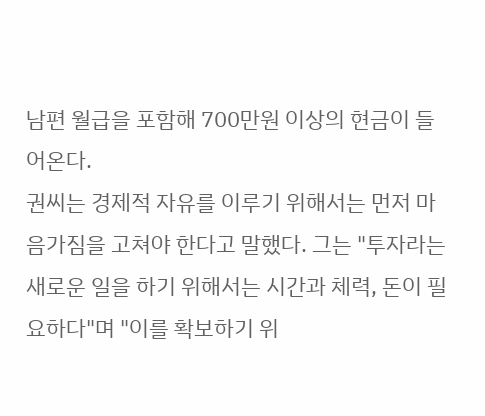남편 월급을 포함해 700만원 이상의 현금이 들어온다.
권씨는 경제적 자유를 이루기 위해서는 먼저 마음가짐을 고쳐야 한다고 말했다. 그는 "투자라는 새로운 일을 하기 위해서는 시간과 체력, 돈이 필요하다"며 "이를 확보하기 위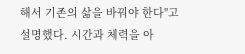해서 기존의 삶을 바꿔야 한다"고 설명했다. 시간과 체력을 아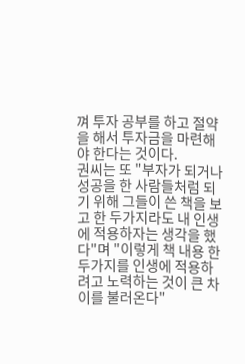껴 투자 공부를 하고 절약을 해서 투자금을 마련해야 한다는 것이다.
권씨는 또 "부자가 되거나 성공을 한 사람들처럼 되기 위해 그들이 쓴 책을 보고 한 두가지라도 내 인생에 적용하자는 생각을 했다"며 "이렇게 책 내용 한 두가지를 인생에 적용하려고 노력하는 것이 큰 차이를 불러온다"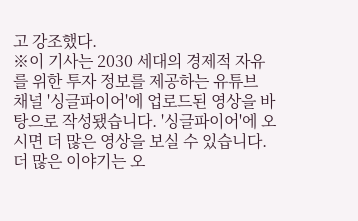고 강조했다.
※이 기사는 2030 세대의 경제적 자유를 위한 투자 정보를 제공하는 유튜브 채널 '싱글파이어'에 업로드된 영상을 바탕으로 작성됐습니다. '싱글파이어'에 오시면 더 많은 영상을 보실 수 있습니다. 더 많은 이야기는 오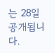는 28일 공개됩니다.